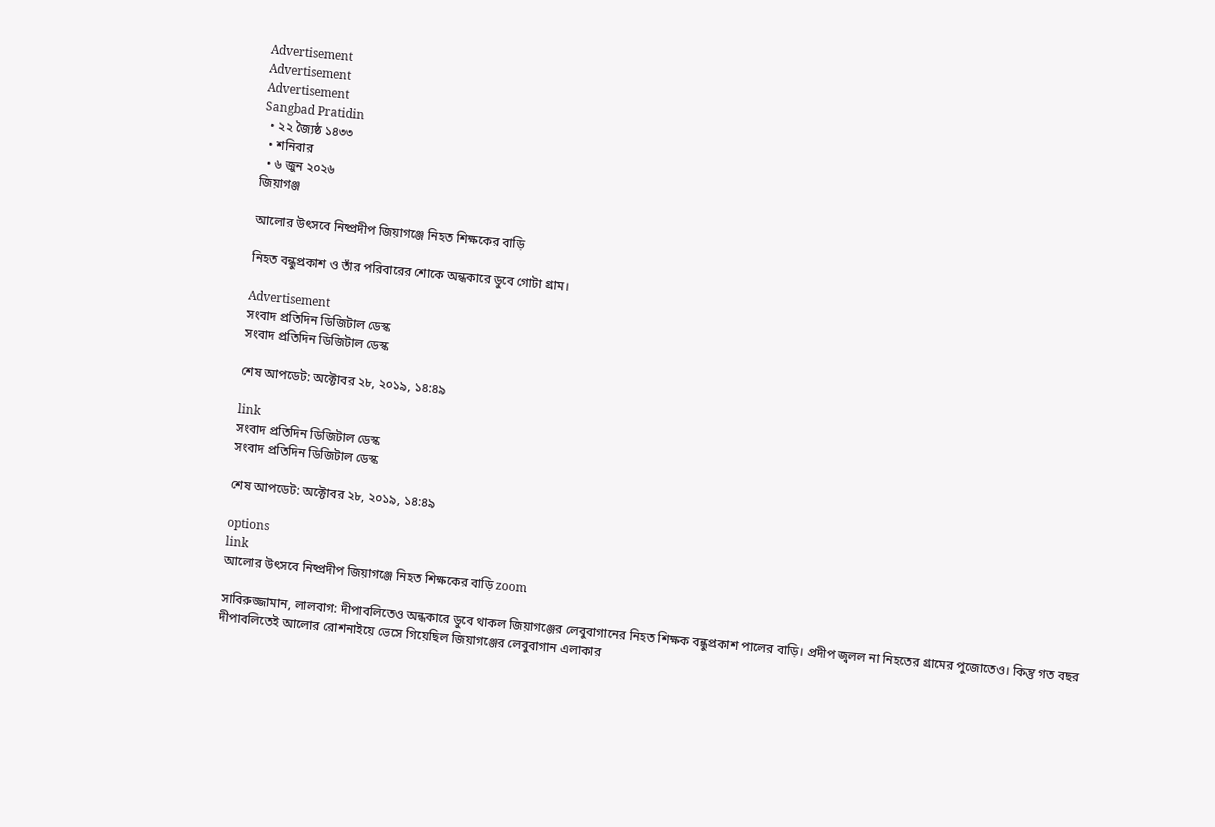Advertisement
Advertisement
Advertisement
Sangbad Pratidin
  • ২২ জ্যৈষ্ঠ ১৪৩৩
  • শনিবার
  • ৬ জুন ২০২৬
জিয়াগঞ্জ

আলোর উৎসবে নিষ্প্রদীপ জিয়াগঞ্জে নিহত শিক্ষকের বাড়ি

নিহত বন্ধুপ্রকাশ ও তাঁর পরিবারের শোকে অন্ধকারে ডুবে গোটা গ্রাম।

Advertisement
সংবাদ প্রতিদিন ডিজিটাল ডেস্ক
সংবাদ প্রতিদিন ডিজিটাল ডেস্ক

শেষ আপডেট: অক্টোবর ২৮, ২০১৯, ১৪:৪৯

link
সংবাদ প্রতিদিন ডিজিটাল ডেস্ক
সংবাদ প্রতিদিন ডিজিটাল ডেস্ক

শেষ আপডেট: অক্টোবর ২৮, ২০১৯, ১৪:৪৯

options
link
আলোর উৎসবে নিষ্প্রদীপ জিয়াগঞ্জে নিহত শিক্ষকের বাড়ি zoom

সাবিরুজ্জামান, লালবাগ: দীপাবলিতেও অন্ধকারে ডুবে থাকল জিয়াগঞ্জের লেবুবাগানের নিহত শিক্ষক বন্ধুপ্রকাশ পালের বাড়ি। প্রদীপ জ্বলল না নিহতের গ্রামের পুজোতেও। কিন্তু গত বছর দীপাবলিতেই আলোর রোশনাইয়ে ভেসে গিয়েছিল জিয়াগঞ্জের লেবুবাগান এলাকার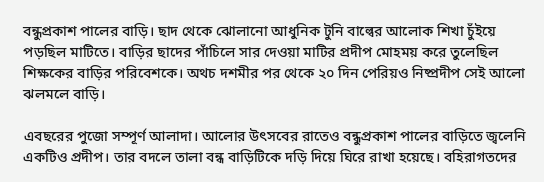বন্ধুপ্রকাশ পালের বাড়ি। ছাদ থেকে ঝোলানো আধুনিক টুনি বাল্বের আলোক শিখা চুঁইয়ে পড়ছিল মাটিতে। বাড়ির ছাদের পাঁচিলে সার দেওয়া মাটির প্রদীপ মোহময় করে তুলেছিল শিক্ষকের বাড়ির পরিবেশকে। অথচ দশমীর পর থেকে ২০ দিন পেরিয়ও নিষ্প্রদীপ সেই আলো ঝলমলে বাড়ি।

এবছরের পুজো সম্পূর্ণ আলাদা। আলোর উৎসবের রাতেও বন্ধুপ্রকাশ পালের বাড়িতে জ্বলেনি একটিও প্রদীপ। তার বদলে তালা বন্ধ বাড়িটিকে দড়ি দিয়ে ঘিরে রাখা হয়েছে। বহিরাগতদের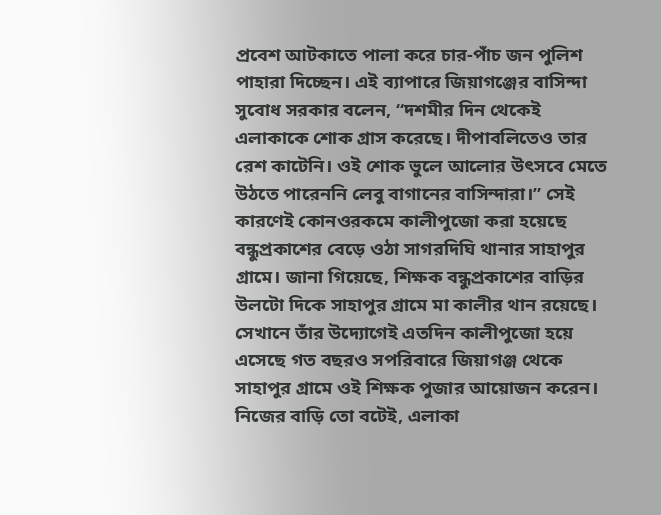প্রবেশ আটকাতে পালা করে চার-পাঁচ জন পুলিশ পাহারা দিচ্ছেন। এই ব্যাপারে জিয়াগঞ্জের বাসিন্দা সুবোধ সরকার বলেন, “দশমীর দিন থেকেই এলাকাকে শোক গ্রাস করেছে। দীপাবলিতেও তার রেশ কাটেনি। ওই শোক ভুলে আলোর উৎসবে মেতে উঠতে পারেননি লেবু বাগানের বাসিন্দারা।” সেই কারণেই কোনওরকমে কালীপুজো করা হয়েছে বন্ধুপ্রকাশের বেড়ে ওঠা সাগরদিঘি থানার সাহাপুর গ্রামে। জানা গিয়েছে, শিক্ষক বন্ধুপ্রকাশের বাড়ির উলটো দিকে সাহাপুর গ্রামে মা কালীর থান রয়েছে। সেখানে তাঁর উদ্যোগেই এতদিন কালীপুজো হয়ে এসেছে গত বছরও সপরিবারে জিয়াগঞ্জ থেকে সাহাপুর গ্রামে ওই শিক্ষক পুজার আয়োজন করেন। নিজের বাড়ি তো বটেই, এলাকা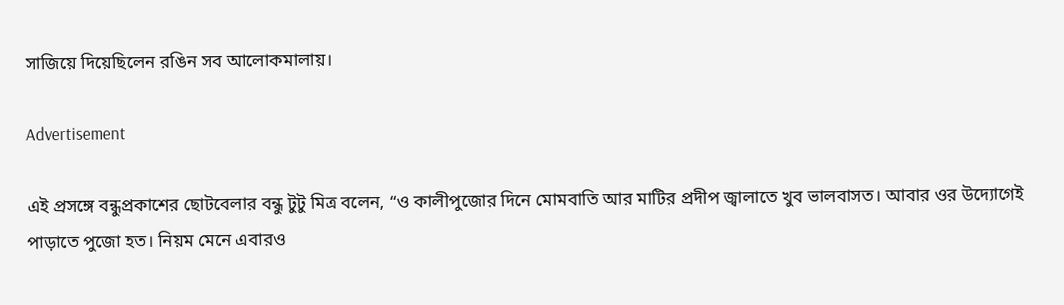সাজিয়ে দিয়েছিলেন রঙিন সব আলোকমালায়।

Advertisement

এই প্রসঙ্গে বন্ধুপ্রকাশের ছোটবেলার বন্ধু টুটু মিত্র বলেন, “ও কালীপুজোর দিনে মোমবাতি আর মাটির প্রদীপ জ্বালাতে খুব ভালবাসত। আবার ওর উদ্যোগেই পাড়াতে পুজো হত। নিয়ম মেনে এবারও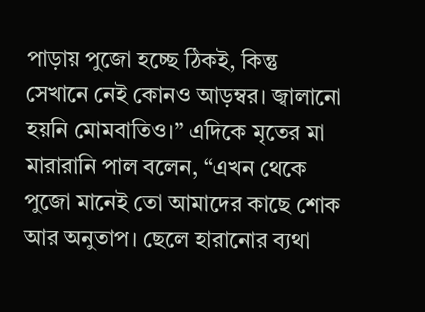পাড়ায় পুজো হচ্ছে ঠিকই, কিন্তু সেখানে নেই কোনও আড়ম্বর। জ্বালানো হয়নি মোমবাতিও।” এদিকে মৃতের মা মারারানি পাল বলেন, “এখন থেকে পুজো মানেই তো আমাদের কাছে শোক আর অনুতাপ। ছেলে হারানোর ব্যথা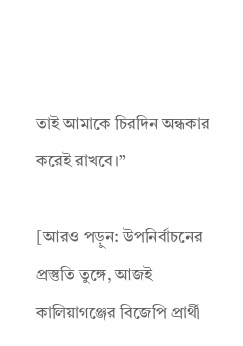তাই আমাকে চিরদিন অন্ধকার করেই রাখবে।”

[আরও পড়ুন: উপনির্বাচনের প্রস্তুতি তুঙ্গে, আজই কালিয়াগঞ্জের বিজেপি প্রার্থী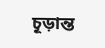চূড়ান্ত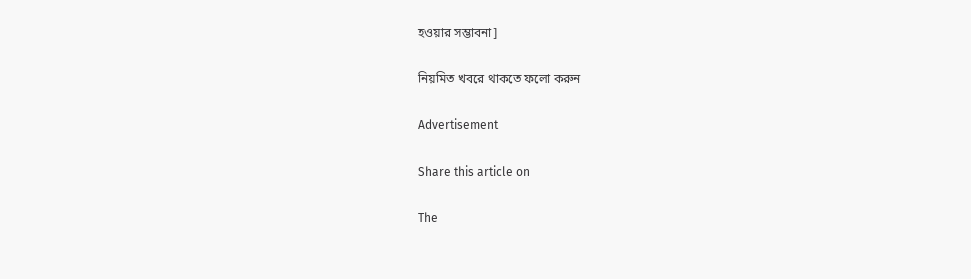হওয়ার সম্ভাবনা]

নিয়মিত খবরে থাকতে ফলো করুন

Advertisement

Share this article on

The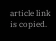article link is copied.